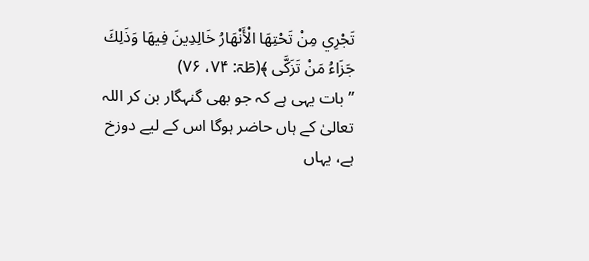تَجْرِي مِنْ تَحْتِهَا الْأَنْهَارُ خَالِدِينَ فِيهَا وَذَلِكَ جَزَاءُ مَنْ تَزَكَّى ﴾(طٓہٓ: ۷۴، ۷۶)
’’بات یہی ہے کہ جو بھی گنہگار بن کر اللہ تعالیٰ کے ہاں حاضر ہوگا اس کے لیے دوزخ ہے، یہاں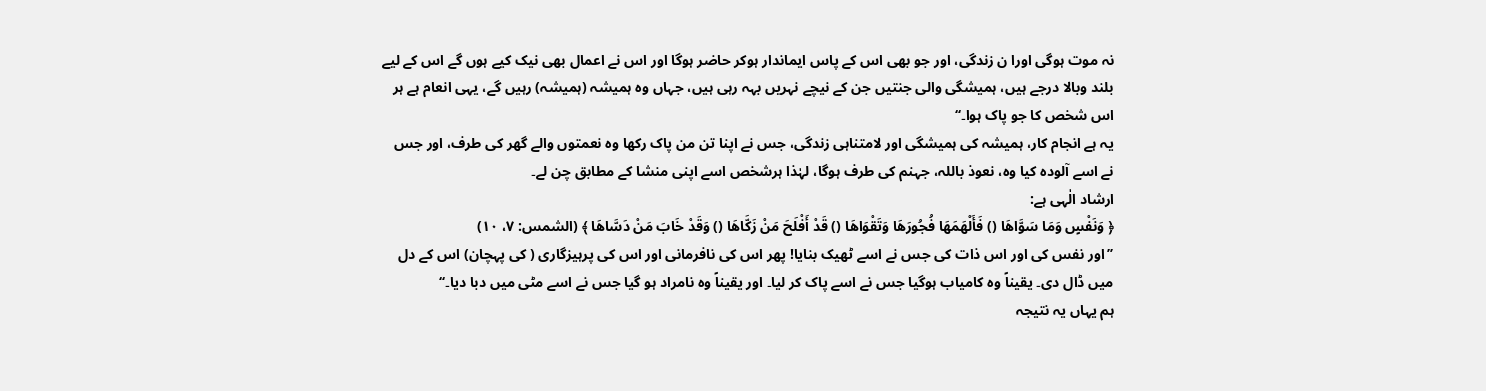نہ موت ہوگی اورا ن زندگی، اور جو بھی اس کے پاس ایماندار ہوکر حاضر ہوگا اور اس نے اعمال بھی نیک کیے ہوں گے اس کے لیے بلند وبالا درجے ہیں، ہمیشگی والی جنتیں جن کے نیچے نہریں بہہ رہی ہیں، جہاں وہ ہمیشہ (ہمیشہ) رہیں گے، یہی انعام ہے ہر اس شخص کا جو پاک ہوا۔‘‘
یہ ہے انجام کار، ہمیشہ کی ہمیشگی اور لامتناہی زندگی، جس نے اپنا تن من پاک رکھا وہ نعمتوں والے گھر کی طرف، اور جس نے اسے آلودہ کیا وہ، نعوذ باللہ، جہنم کی طرف ہوگا، لہٰذا ہرشخص اسے اپنی منشا کے مطابق چن لے۔
ارشاد الٰہی ہے:
﴿ وَنَفْسٍ وَمَا سَوَّاهَا () فَأَلْهَمَهَا فُجُورَهَا وَتَقْوَاهَا () قَدْ أَفْلَحَ مَنْ زَكَّاهَا () وَقَدْ خَابَ مَنْ دَسَّاهَا ﴾ (الشمس: ۷، ۱۰)
’’اور نفس کی اور اس ذات کی جس نے اسے ٹھیک بنایا! پھر اس کی نافرمانی اور اس کی پرہیزگاری ( کی پہچان) اس کے دل میں ڈال دی۔ یقیناً وہ کامیاب ہوگیا جس نے اسے پاک کر لیا۔ اور یقیناً وہ نامراد ہو گیا جس نے اسے مٹی میں دبا دیا۔‘‘
ہم یہاں یہ نتیجہ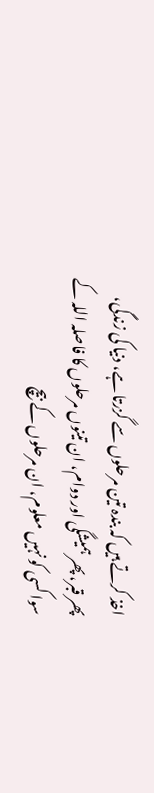اخذ کرتے ہیں کہ بندہ تین مرحلوں سے گزرتا ہے، دنیا کی زندگی، پھر قبر، پھر ہمیشگی اور دوام، ان تینوں مرحلوں کا فاصلہ اللہ کے سوا کسی کو نہیں معلوم، ان مرحلوں کے بیچ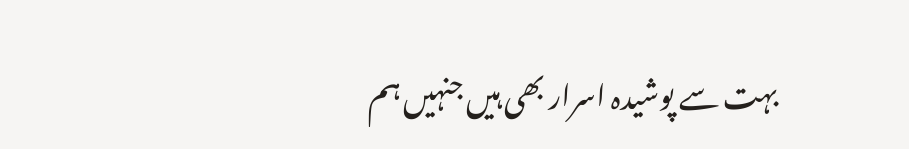بہت سے پوشیدہ اسرار بھی ہیں جنہیں ہم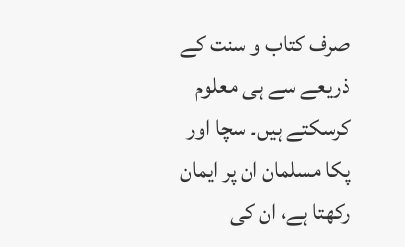صرف کتاب و سنت کے ذریعے سے ہی معلوم کرسکتے ہیں۔ سچا اور پکا مسلمان ان پر ایمان رکھتا ہے، ان کی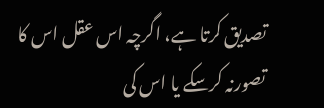تصدیق کرتا ہے، اگرچہ اس عقل اس کا تصورنہ کرسکے یا اس کی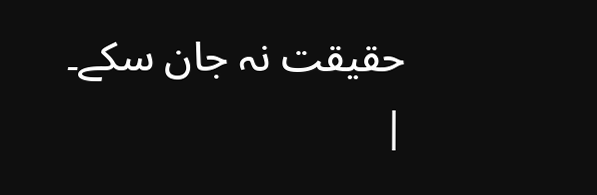حقیقت نہ جان سکے۔
|